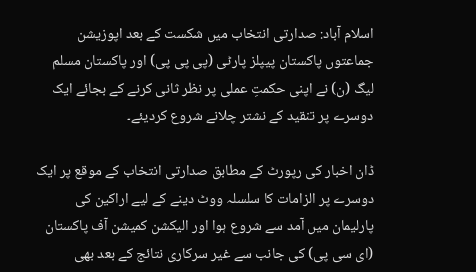اسلام آباد: صدارتی انتخاب میں شکست کے بعد اپوزیشن جماعتوں پاکستان پیپلز پارٹی (پی پی پی) اور پاکستان مسلم لیگ (ن) نے اپنی حکمتِ عملی پر نظر ثانی کرنے کے بجائے ایک دوسرے پر تنقید کے نشتر چلانے شروع کردیئے۔

ڈان اخبار کی رپورٹ کے مطابق صدارتی انتخاب کے موقع پر ایک دوسرے پر الزامات کا سلسلہ ووٹ دینے کے لیے اراکین کی پارلیمان میں آمد سے شروع ہوا اور الیکشن کمیشن آف پاکستان (ای سی پی) کی جانب سے غیر سرکاری نتائج کے بعد بھی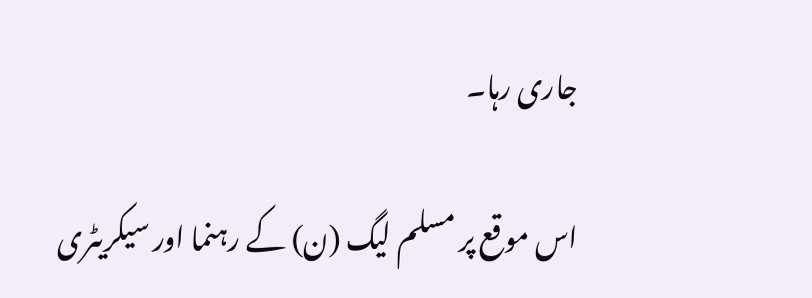جاری رہا۔

اس موقع پر مسلم لیگ (ن) کے رہنما اور سیکریٹری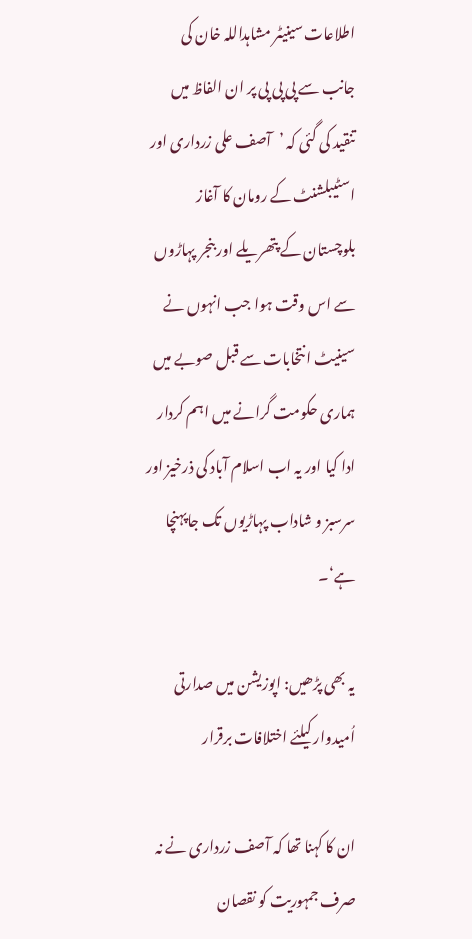اطلاعات سینیٹر مشاہداللہ خان کی جانب سے پی پی پی پر ان الفاظ میں تنقید کی گئی کہ ’آصف علی زرداری اور اسٹیبلشنٹ کے رومان کا آغاز بلوچستان کے پتھریلے اور بنجر پہاڑوں سے اس وقت ہوا جب انہوں نے سینیٹ انتخابات سے قبل صوبے میں ہماری حکومت گرانے میں اہم کردار ادا کیا اور یہ اب اسلام آباد کی ذرخیز اور سرسبز و شاداب پہاڑیوں تک جاپہنچا ہے‘۔

یہ بھی پڑھیں: اپوزیشن میں صدارتی اُمیدوار کیلئے اختلافات برقرار

ان کا کہنا تھا کہ آصف زرداری نے نہ صرف جمہوریت کو نقصان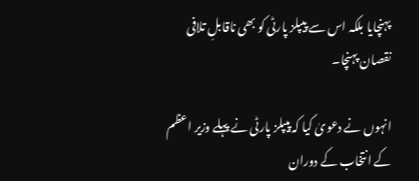پہنچایا بلکہ اس سے پیپلز پارٹی کو بھی ناقابلِ تلافی نقصان پہنچا۔

انہوں نے دعویٰ کیا کہ پیپلز پارٹی نے پہلے وزیر اعظم کے انتخاب کے دوران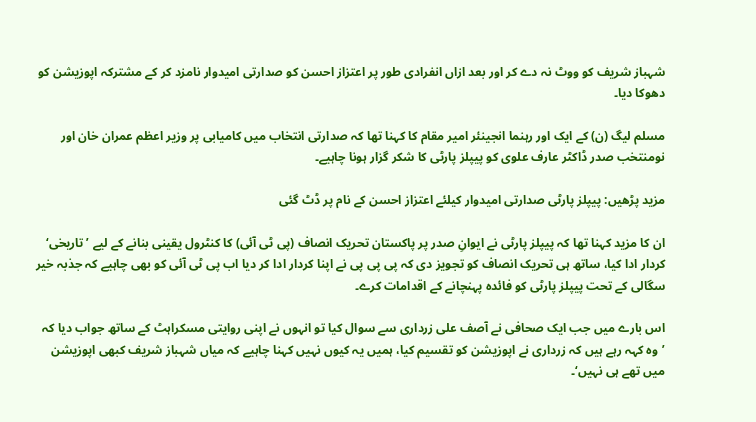شہباز شریف کو ووٹ نہ دے کر اور بعد ازاں انفرادی طور پر اعتزاز احسن کو صدارتی امیدوار نامزد کر کے مشترکہ اپوزیشن کو دھوکا دیا۔

مسلم لیگ (ن) کے ایک اور رہنما انجینئر امیر مقام کا کہنا تھا کہ صدارتی انتخاب میں کامیابی پر وزیر اعظم عمران خان اور نومنتخب صدر ڈاکٹر عارف علوی کو پیپلز پارٹی کا شکر گزار ہونا چاہیے۔

مزید پڑھیں: پیپلز پارٹی صدارتی امیدوار کیلئے اعتزاز احسن کے نام پر ڈٹ گئی

ان کا مزید کہنا تھا کہ پیپلز پارٹی نے ایوانِ صدر پر پاکستان تحریک انصاف (پی ٹی آئی) کا کنٹرول یقینی بنانے کے لیے ’تاریخی‘ کردار ادا کیا، ساتھ ہی تحریک انصاف کو تجویز دی کہ پی پی پی نے اپنا کردار ادا کر دیا اب پی ٹی آئی کو بھی چاہیے کہ جذبہ خیر سگالی کے تحت پیپلز پارٹی کو فائدہ پہنچانے کے اقدامات کرے۔

اس بارے میں جب ایک صحافی نے آصف علی زرداری سے سوال کیا تو انہوں نے اپنی روایتی مسکراہٹ کے ساتھ جواب دیا کہ ’وہ کہہ رہے ہیں کہ زرداری نے اپوزیشن کو تقسیم کیا، ہمیں یہ کیوں نہیں کہنا چاہیے کہ میاں شہباز شریف کبھی اپوزیشن میں تھے ہی نہیں‘۔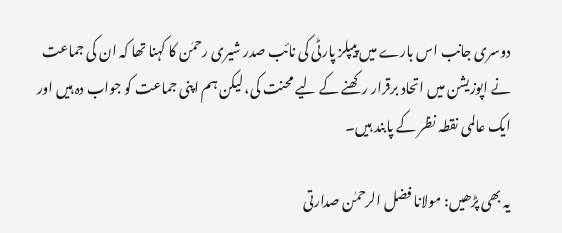دوسری جانب اس بارے میں پیپلز پارٹی کی نائب صدر شیری رحمٰن کا کہنا تھا کہ ان کی جماعت نے اپوزیشن میں اتحاد برقرار رکھنے کے لیے محنت کی، لیکن ہم اپنی جماعت کو جواب دہ ہیں اور ایک عالمی نقطہ نظر کے پابند ہیں۔

یہ بھی پڑھیں: مولانا فضل الرحمٰن صدارتی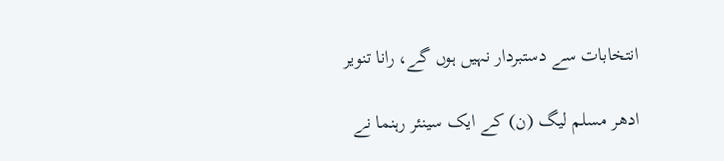انتخابات سے دستبردار نہیں ہوں گے، رانا تنویر

ادھر مسلم لیگ (ن) کے ایک سینئر رہنما نے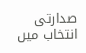صدارتی انتخاب میں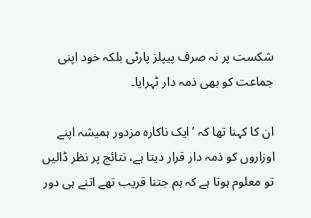شکست پر نہ صرف پیپلز پارٹی بلکہ خود اپنی جماعت کو بھی ذمہ دار ٹہرایا۔

ان کا کہنا تھا کہ ’ایک ناکارہ مزدور ہمیشہ اپنے اوزاروں کو ذمہ دار قرار دیتا ہے، نتائج پر نظر ڈالیں تو معلوم ہوتا ہے کہ ہم جتنا قریب تھے اتنے ہی دور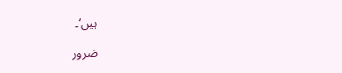ہیں‘۔

ضرور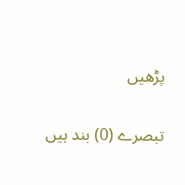پڑھیں

تبصرے (0) بند ہیں